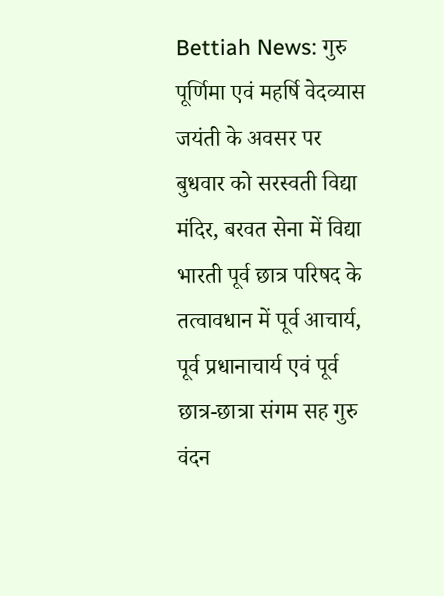Bettiah News: गुरु पूर्णिमा एवं महर्षि वेदव्यास जयंती के अवसर पर बुधवार को सरस्वती विद्या मंदिर, बरवत सेना में विद्या भारती पूर्व छात्र परिषद के तत्वावधान में पूर्व आचार्य, पूर्व प्रधानाचार्य एवं पूर्व छात्र-छात्रा संगम सह गुरु वंदन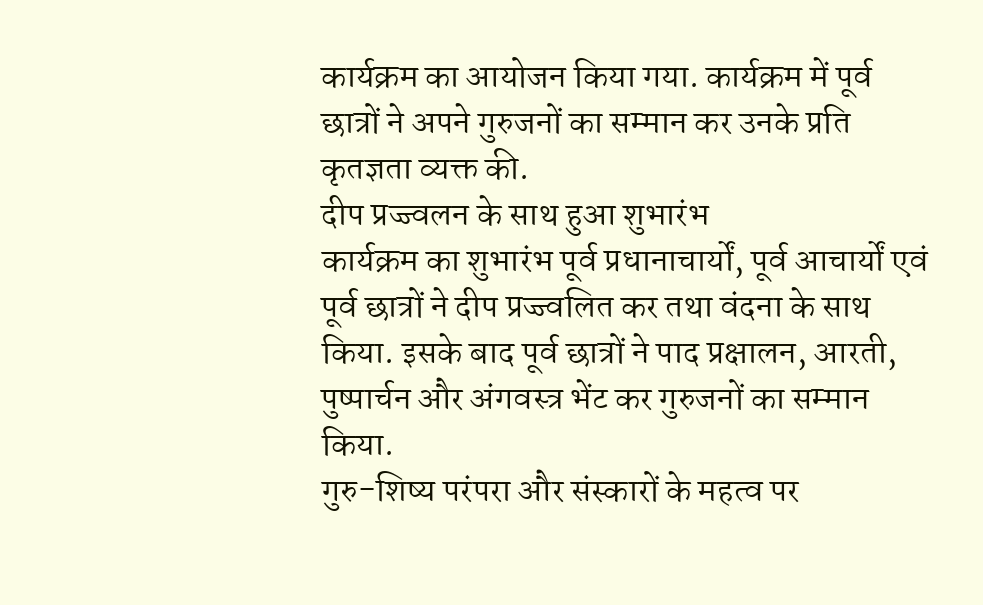कार्यक्रम का आयोजन किया गया. कार्यक्रम में पूर्व छात्रों ने अपने गुरुजनों का सम्मान कर उनके प्रति कृतज्ञता व्यक्त की.
दीप प्रज्ज्वलन के साथ हुआ शुभारंभ
कार्यक्रम का शुभारंभ पूर्व प्रधानाचार्यों, पूर्व आचार्यों एवं पूर्व छात्रों ने दीप प्रज्ज्वलित कर तथा वंदना के साथ किया. इसके बाद पूर्व छात्रों ने पाद प्रक्षालन, आरती, पुष्पार्चन और अंगवस्त्र भेंट कर गुरुजनों का सम्मान किया.
गुरु-शिष्य परंपरा और संस्कारों के महत्व पर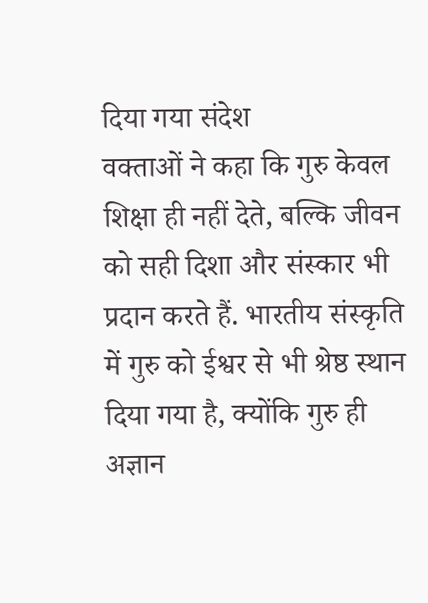दिया गया संदेश
वक्ताओं ने कहा कि गुरु केवल शिक्षा ही नहीं देते, बल्कि जीवन को सही दिशा और संस्कार भी प्रदान करते हैं. भारतीय संस्कृति में गुरु को ईश्वर से भी श्रेष्ठ स्थान दिया गया है, क्योंकि गुरु ही अज्ञान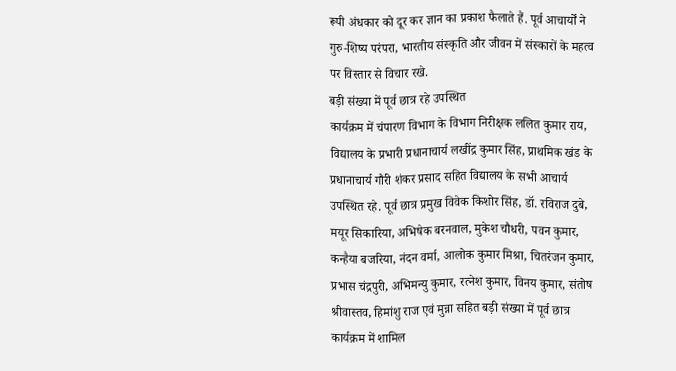रूपी अंधकार को दूर कर ज्ञान का प्रकाश फैलाते हैं. पूर्व आचार्यों ने गुरु-शिष्य परंपरा, भारतीय संस्कृति और जीवन में संस्कारों के महत्व पर विस्तार से विचार रखे.
बड़ी संख्या में पूर्व छात्र रहे उपस्थित
कार्यक्रम में चंपारण विभाग के विभाग निरीक्षक ललित कुमार राय, विद्यालय के प्रभारी प्रधानाचार्य लखींद्र कुमार सिंह, प्राथमिक खंड के प्रधानाचार्य गौरी शंकर प्रसाद सहित विद्यालय के सभी आचार्य उपस्थित रहे. पूर्व छात्र प्रमुख विवेक किशोर सिंह, डॉ. रविराज दुबे, मयूर सिकारिया, अभिषेक बरनवाल, मुकेश चौधरी, पवन कुमार, कन्हैया बजरिया, नंदन वर्मा, आलोक कुमार मिश्रा, चितरंजन कुमार, प्रभास चंद्रपुरी, अभिमन्यु कुमार, रत्नेश कुमार, विनय कुमार, संतोष श्रीवास्तव, हिमांशु राज एवं मुन्ना सहित बड़ी संख्या में पूर्व छात्र कार्यक्रम में शामिल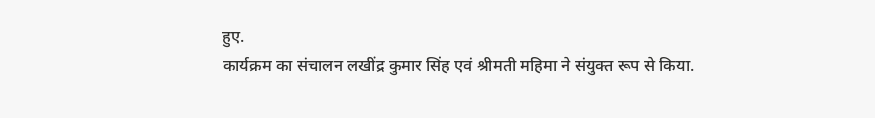हुए.
कार्यक्रम का संचालन लखींद्र कुमार सिंह एवं श्रीमती महिमा ने संयुक्त रूप से किया.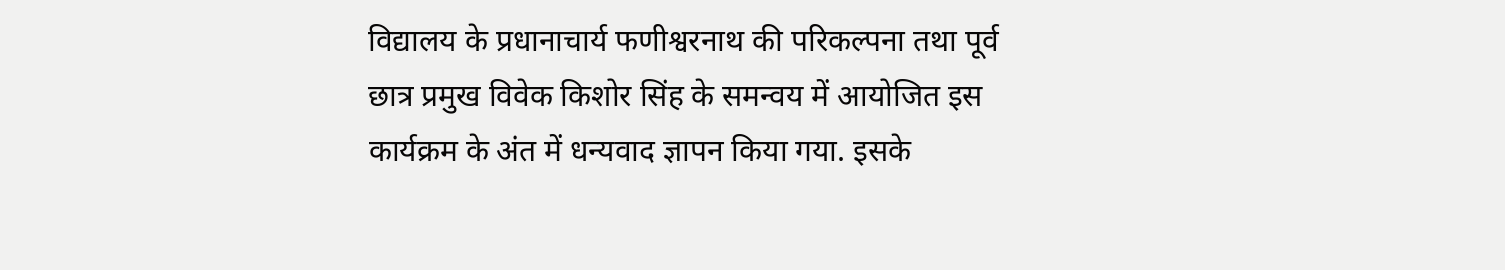विद्यालय के प्रधानाचार्य फणीश्वरनाथ की परिकल्पना तथा पूर्व छात्र प्रमुख विवेक किशोर सिंह के समन्वय में आयोजित इस कार्यक्रम के अंत में धन्यवाद ज्ञापन किया गया. इसके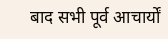बाद सभी पूर्व आचार्यों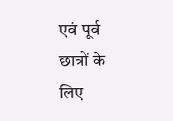एवं पूर्व छात्रों के लिए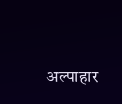अल्पाहार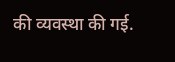की व्यवस्था की गई.